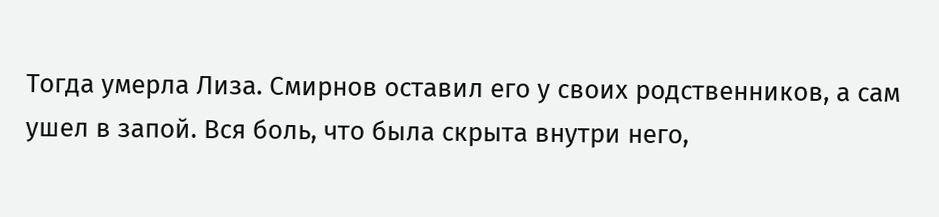Тогда умерла Лиза. Смирнов оставил его у своих родственников, а сам ушел в запой. Вся боль, что была скрыта внутри него,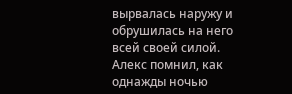вырвалась наружу и обрушилась на него всей своей силой.
Алекс помнил, как однажды ночью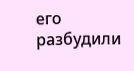его разбудили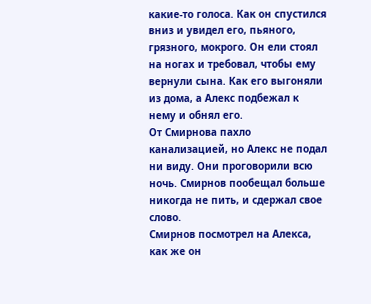какие-то голоса. Как он спустился вниз и увидел его, пьяного, грязного, мокрого. Он ели стоял на ногах и требовал, чтобы ему вернули сына. Как его выгоняли из дома, а Алекс подбежал к нему и обнял его.
От Смирнова пахло канализацией, но Алекс не подал ни виду. Они проговорили всю ночь. Смирнов пообещал больше никогда не пить, и сдержал свое слово.
Смирнов посмотрел на Алекса, как же он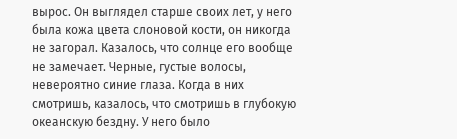вырос. Он выглядел старше своих лет, у него была кожа цвета слоновой кости, он никогда не загорал. Казалось, что солнце его вообще не замечает. Черные, густые волосы, невероятно синие глаза. Когда в них смотришь, казалось, что смотришь в глубокую океанскую бездну. У него было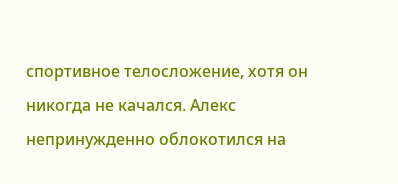спортивное телосложение, хотя он никогда не качался. Алекс непринужденно облокотился на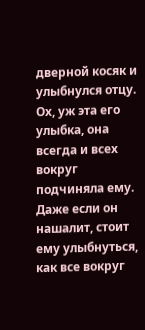дверной косяк и улыбнулся отцу. Ох, уж эта его улыбка, она всегда и всех вокруг подчиняла ему. Даже если он нашалит, стоит ему улыбнуться, как все вокруг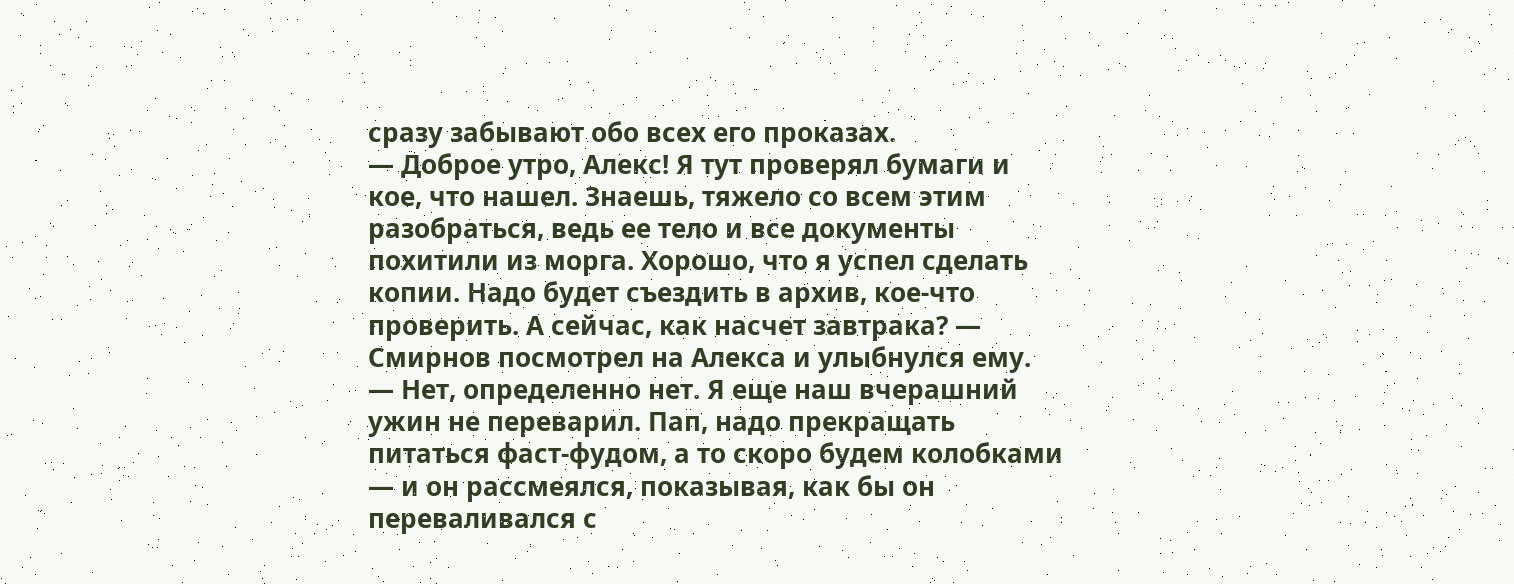сразу забывают обо всех его проказах.
— Доброе утро, Алекс! Я тут проверял бумаги и кое, что нашел. Знаешь, тяжело со всем этим разобраться, ведь ее тело и все документы похитили из морга. Хорошо, что я успел сделать копии. Надо будет съездить в архив, кое-что проверить. А сейчас, как насчет завтрака? — Смирнов посмотрел на Алекса и улыбнулся ему.
— Нет, определенно нет. Я еще наш вчерашний ужин не переварил. Пап, надо прекращать питаться фаст-фудом, а то скоро будем колобками — и он рассмеялся, показывая, как бы он переваливался с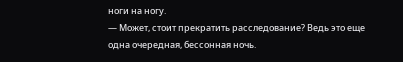ноги на ногу.
— Может, стоит прекратить расследование? Ведь это еще одна очередная, бессонная ночь.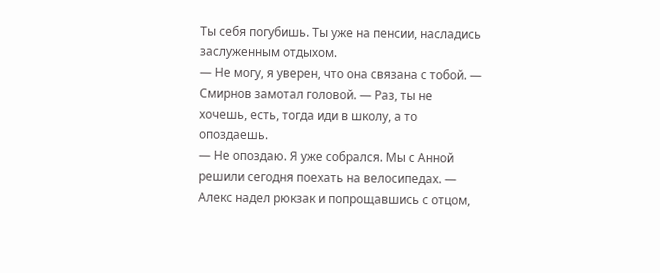Ты себя погубишь. Ты уже на пенсии, насладись заслуженным отдыхом.
— Не могу, я уверен, что она связана с тобой. — Смирнов замотал головой. — Раз, ты не хочешь, есть, тогда иди в школу, а то опоздаешь.
— Не опоздаю. Я уже собрался. Мы с Анной решили сегодня поехать на велосипедах. — Алекс надел рюкзак и попрощавшись с отцом,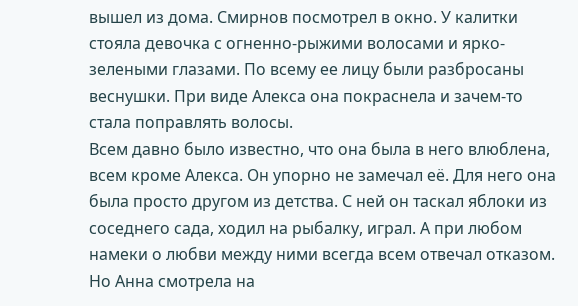вышел из дома. Смирнов посмотрел в окно. У калитки стояла девочка с огненно-рыжими волосами и ярко-зелеными глазами. По всему ее лицу были разбросаны веснушки. При виде Алекса она покраснела и зачем-то стала поправлять волосы.
Всем давно было известно, что она была в него влюблена, всем кроме Алекса. Он упорно не замечал её. Для него она была просто другом из детства. С ней он таскал яблоки из соседнего сада, ходил на рыбалку, играл. А при любом намеки о любви между ними всегда всем отвечал отказом. Но Анна смотрела на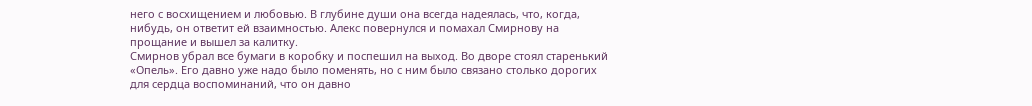него с восхищением и любовью. В глубине души она всегда надеялась, что, когда, нибудь, он ответит ей взаимностью. Алекс повернулся и помахал Смирнову на прощание и вышел за калитку.
Смирнов убрал все бумаги в коробку и поспешил на выход. Во дворе стоял старенький «Опель». Его давно уже надо было поменять, но с ним было связано столько дорогих для сердца воспоминаний, что он давно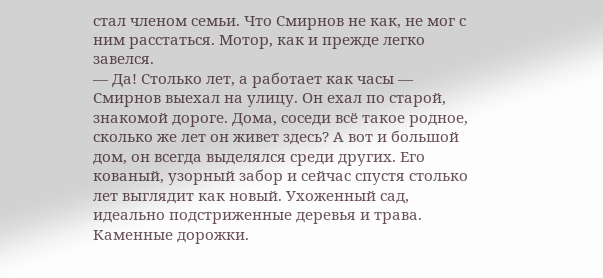стал членом семьи. Что Смирнов не как, не мог с ним расстаться. Мотор, как и прежде легко завелся.
— Да! Столько лет, а работает как часы — Смирнов выехал на улицу. Он ехал по старой, знакомой дороге. Дома, соседи всё такое родное, сколько же лет он живет здесь? А вот и большой дом, он всегда выделялся среди других. Его кованый, узорный забор и сейчас спустя столько лет выглядит как новый. Ухоженный сад, идеально подстриженные деревья и трава. Каменные дорожки.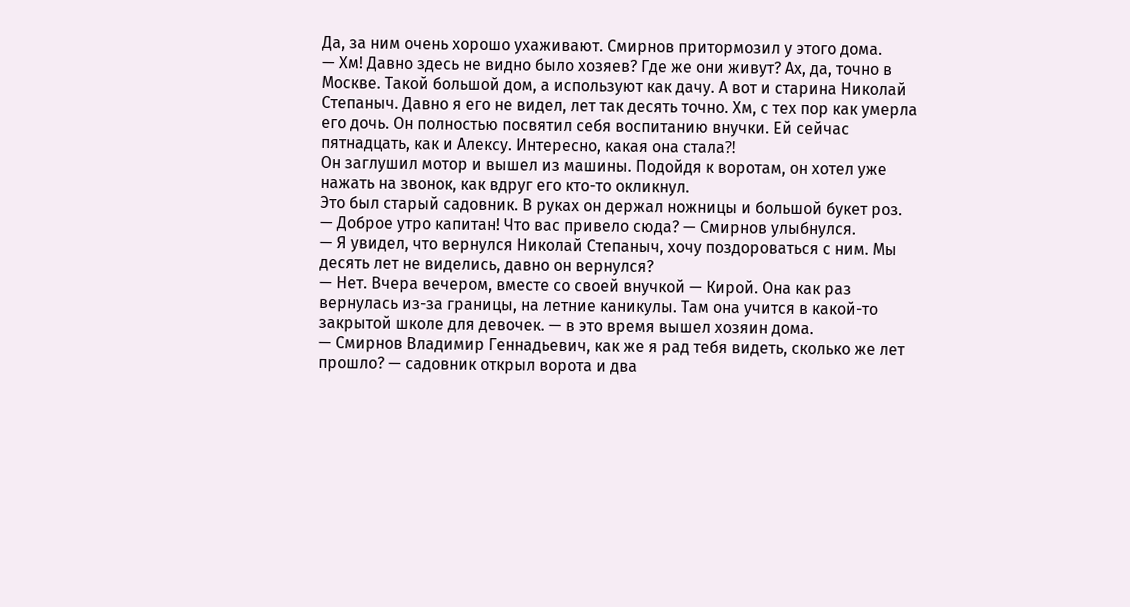Да, за ним очень хорошо ухаживают. Смирнов притормозил у этого дома.
— Хм! Давно здесь не видно было хозяев? Где же они живут? Ах, да, точно в Москве. Такой большой дом, а используют как дачу. А вот и старина Николай Степаныч. Давно я его не видел, лет так десять точно. Хм, с тех пор как умерла его дочь. Он полностью посвятил себя воспитанию внучки. Ей сейчас пятнадцать, как и Алексу. Интересно, какая она стала⁈
Он заглушил мотор и вышел из машины. Подойдя к воротам, он хотел уже нажать на звонок, как вдруг его кто-то окликнул.
Это был старый садовник. В руках он держал ножницы и большой букет роз.
— Доброе утро капитан! Что вас привело сюда? — Смирнов улыбнулся.
— Я увидел, что вернулся Николай Степаныч, хочу поздороваться с ним. Мы десять лет не виделись, давно он вернулся?
— Нет. Вчера вечером, вместе со своей внучкой — Кирой. Она как раз вернулась из-за границы, на летние каникулы. Там она учится в какой-то закрытой школе для девочек. — в это время вышел хозяин дома.
— Смирнов Владимир Геннадьевич, как же я рад тебя видеть, сколько же лет прошло? — садовник открыл ворота и два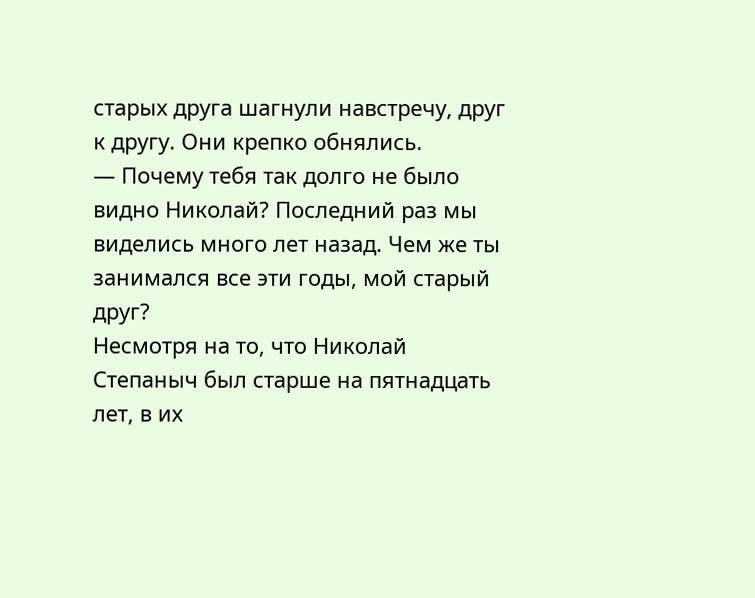старых друга шагнули навстречу, друг к другу. Они крепко обнялись.
— Почему тебя так долго не было видно Николай? Последний раз мы виделись много лет назад. Чем же ты занимался все эти годы, мой старый друг?
Несмотря на то, что Николай Степаныч был старше на пятнадцать лет, в их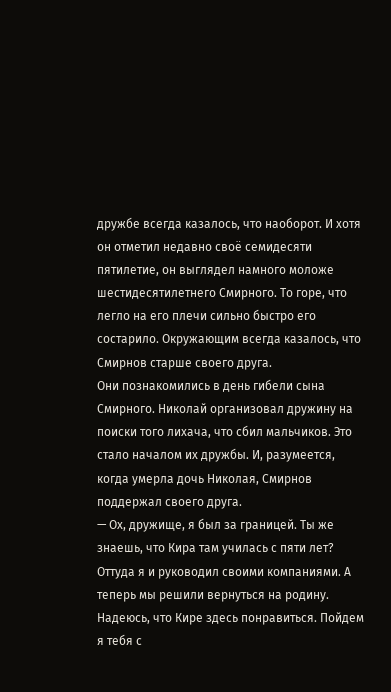дружбе всегда казалось, что наоборот. И хотя он отметил недавно своё семидесяти пятилетие, он выглядел намного моложе шестидесятилетнего Смирного. То горе, что легло на его плечи сильно быстро его состарило. Окружающим всегда казалось, что Смирнов старше своего друга.
Они познакомились в день гибели сына Смирного. Николай организовал дружину на поиски того лихача, что сбил мальчиков. Это стало началом их дружбы. И, разумеется, когда умерла дочь Николая, Смирнов поддержал своего друга.
— Ох, дружище, я был за границей. Ты же знаешь, что Кира там училась с пяти лет? Оттуда я и руководил своими компаниями. А теперь мы решили вернуться на родину. Надеюсь, что Кире здесь понравиться. Пойдем я тебя с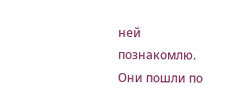ней познакомлю.
Они пошли по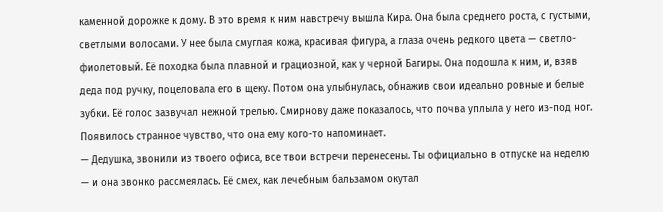каменной дорожке к дому. В это время к ним навстречу вышла Кира. Она была среднего роста, с густыми, светлыми волосами. У нее была смуглая кожа, красивая фигура, а глаза очень редкого цвета — светло-фиолетовый. Её походка была плавной и грациозной, как у черной Багиры. Она подошла к ним, и, взяв деда под ручку, поцеловала его в щеку. Потом она улыбнулась, обнажив свои идеально ровные и белые зубки. Её голос зазвучал нежной трелью. Смирнову даже показалось, что почва уплыла у него из-под ног. Появилось странное чувство, что она ему кого-то напоминает.
— Дедушка, звонили из твоего офиса, все твои встречи перенесены. Ты официально в отпуске на неделю — и она звонко рассмеялась. Её смех, как лечебным бальзамом окутал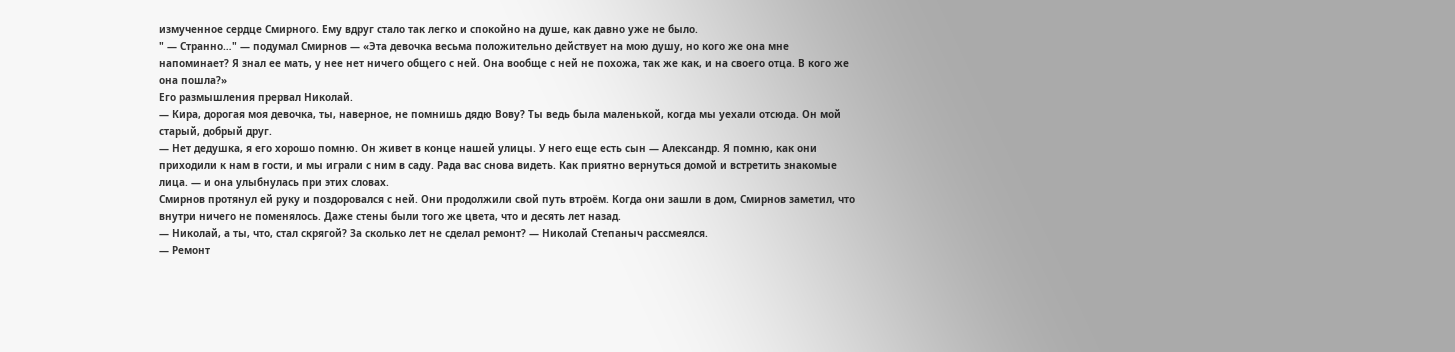измученное сердце Смирного. Ему вдруг стало так легко и спокойно на душе, как давно уже не было.
" — Странно…" — подумал Смирнов — «Эта девочка весьма положительно действует на мою душу, но кого же она мне напоминает? Я знал ее мать, у нее нет ничего общего с ней. Она вообще с ней не похожа, так же как, и на своего отца. В кого же она пошла?»
Его размышления прервал Николай.
— Кира, дорогая моя девочка, ты, наверное, не помнишь дядю Вову? Ты ведь была маленькой, когда мы уехали отсюда. Он мой старый, добрый друг.
— Нет дедушка, я его хорошо помню. Он живет в конце нашей улицы. У него еще есть сын — Александр. Я помню, как они приходили к нам в гости, и мы играли с ним в саду. Рада вас снова видеть. Как приятно вернуться домой и встретить знакомые лица. — и она улыбнулась при этих словах.
Смирнов протянул ей руку и поздоровался с ней. Они продолжили свой путь втроём. Когда они зашли в дом, Смирнов заметил, что внутри ничего не поменялось. Даже стены были того же цвета, что и десять лет назад.
— Николай, а ты, что, стал скрягой? За сколько лет не сделал ремонт? — Николай Степаныч рассмеялся.
— Ремонт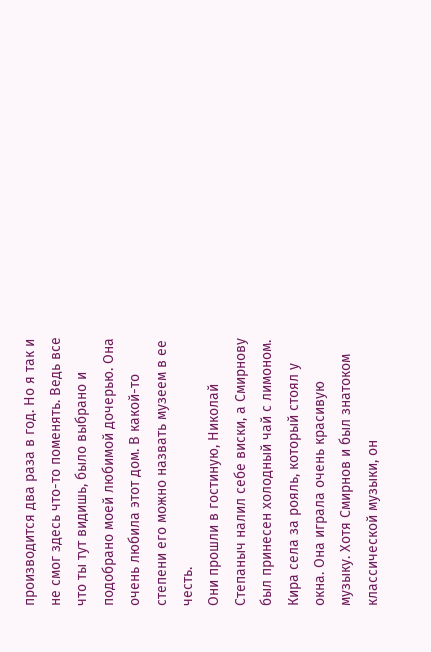производится два раза в год. Но я так и не смог здесь что-то поменять. Ведь все что ты тут видишь, было выбрано и подобрано моей любимой дочерью. Она очень любила этот дом. В какой-то степени его можно назвать музеем в ее честь.
Они прошли в гостиную, Николай Степаныч налил себе виски, а Смирнову был принесен холодный чай с лимоном. Кира села за рояль, который стоял у окна. Она играла очень красивую музыку. Хотя Смирнов и был знатоком классической музыки, он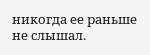никогда ее раньше не слышал.